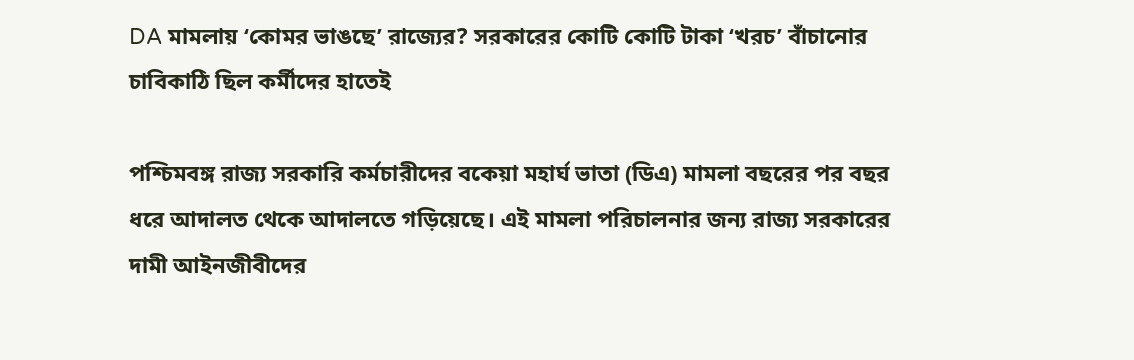DA মামলায় ‘কোমর ভাঙছে’ রাজ্যের? সরকারের কোটি কোটি টাকা ‘খরচ’ বাঁচানোর চাবিকাঠি ছিল কর্মীদের হাতেই

পশ্চিমবঙ্গ রাজ্য সরকারি কর্মচারীদের বকেয়া মহার্ঘ ভাতা (ডিএ) মামলা বছরের পর বছর ধরে আদালত থেকে আদালতে গড়িয়েছে। এই মামলা পরিচালনার জন্য রাজ্য সরকারের দামী আইনজীবীদের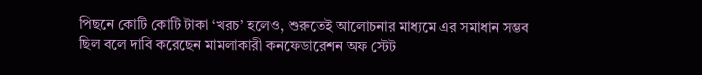পিছনে কোটি কোটি টাকা ‘খরচ’ হলেও, শুরুতেই আলোচনার মাধ্যমে এর সমাধান সম্ভব ছিল বলে দাবি করেছেন মামলাকারী কনফেডারেশন অফ স্টেট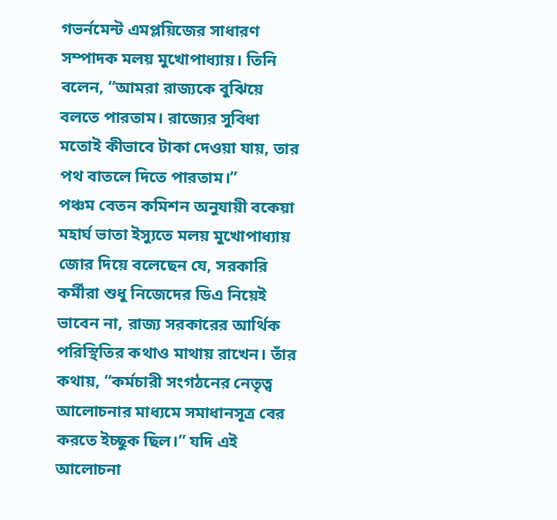গভর্নমেন্ট এমপ্লয়িজের সাধারণ সম্পাদক মলয় মুখোপাধ্যায়। তিনি বলেন, “আমরা রাজ্যকে বুঝিয়ে বলতে পারতাম। রাজ্যের সুবিধা মতোই কীভাবে টাকা দেওয়া যায়, তার পথ বাতলে দিতে পারতাম।”
পঞ্চম বেতন কমিশন অনুযায়ী বকেয়া মহার্ঘ ভাতা ইস্যুতে মলয় মুখোপাধ্যায় জোর দিয়ে বলেছেন যে, সরকারি কর্মীরা শুধু নিজেদের ডিএ নিয়েই ভাবেন না, রাজ্য সরকারের আর্থিক পরিস্থিতির কথাও মাথায় রাখেন। তাঁর কথায়, “কর্মচারী সংগঠনের নেতৃত্ব আলোচনার মাধ্যমে সমাধানসূত্র বের করতে ইচ্ছুক ছিল।” যদি এই আলোচনা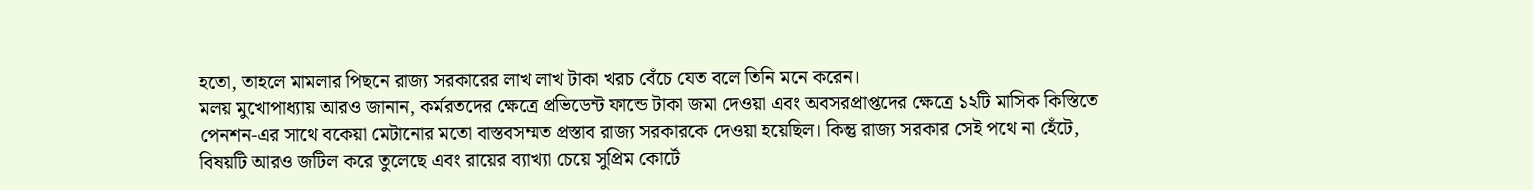হতো, তাহলে মামলার পিছনে রাজ্য সরকারের লাখ লাখ টাকা খরচ বেঁচে যেত বলে তিনি মনে করেন।
মলয় মুখোপাধ্যায় আরও জানান, কর্মরতদের ক্ষেত্রে প্রভিডেন্ট ফান্ডে টাকা জমা দেওয়া এবং অবসরপ্রাপ্তদের ক্ষেত্রে ১২টি মাসিক কিস্তিতে পেনশন-এর সাথে বকেয়া মেটানোর মতো বাস্তবসম্মত প্রস্তাব রাজ্য সরকারকে দেওয়া হয়েছিল। কিন্তু রাজ্য সরকার সেই পথে না হেঁটে, বিষয়টি আরও জটিল করে তুলেছে এবং রায়ের ব্যাখ্যা চেয়ে সুপ্রিম কোর্টে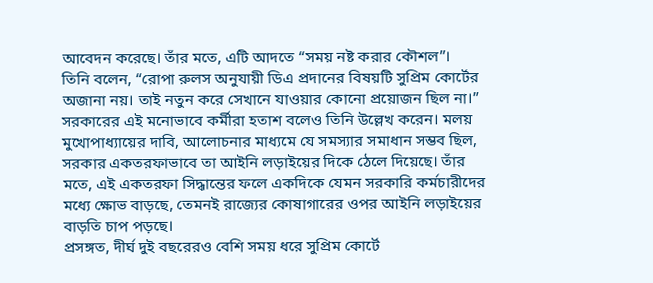আবেদন করেছে। তাঁর মতে, এটি আদতে “সময় নষ্ট করার কৌশল”।
তিনি বলেন, “রোপা রুলস অনুযায়ী ডিএ প্রদানের বিষয়টি সুপ্রিম কোর্টের অজানা নয়। তাই নতুন করে সেখানে যাওয়ার কোনো প্রয়োজন ছিল না।” সরকারের এই মনোভাবে কর্মীরা হতাশ বলেও তিনি উল্লেখ করেন। মলয় মুখোপাধ্যায়ের দাবি, আলোচনার মাধ্যমে যে সমস্যার সমাধান সম্ভব ছিল, সরকার একতরফাভাবে তা আইনি লড়াইয়ের দিকে ঠেলে দিয়েছে। তাঁর মতে, এই একতরফা সিদ্ধান্তের ফলে একদিকে যেমন সরকারি কর্মচারীদের মধ্যে ক্ষোভ বাড়ছে, তেমনই রাজ্যের কোষাগারের ওপর আইনি লড়াইয়ের বাড়তি চাপ পড়ছে।
প্রসঙ্গত, দীর্ঘ দুই বছরেরও বেশি সময় ধরে সুপ্রিম কোর্টে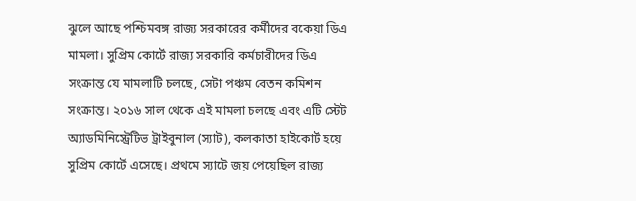ঝুলে আছে পশ্চিমবঙ্গ রাজ্য সরকারের কর্মীদের বকেয়া ডিএ মামলা। সুপ্রিম কোর্টে রাজ্য সরকারি কর্মচারীদের ডিএ সংক্রান্ত যে মামলাটি চলছে, সেটা পঞ্চম বেতন কমিশন সংক্রান্ত। ২০১৬ সাল থেকে এই মামলা চলছে এবং এটি স্টেট অ্যাডমিনিস্ট্রেটিভ ট্রাইবুনাল (স্যাট), কলকাতা হাইকোর্ট হয়ে সুপ্রিম কোর্টে এসেছে। প্রথমে স্যাটে জয় পেয়েছিল রাজ্য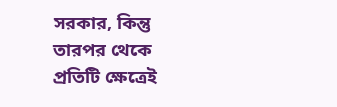সরকার, কিন্তু তারপর থেকে প্রতিটি ক্ষেত্রেই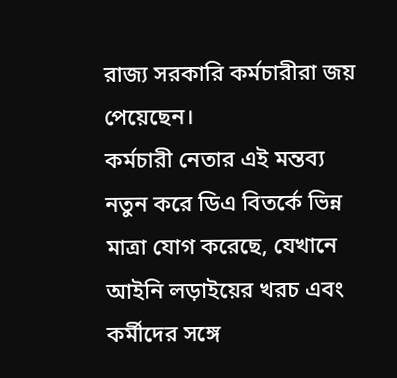রাজ্য সরকারি কর্মচারীরা জয় পেয়েছেন।
কর্মচারী নেতার এই মন্তব্য নতুন করে ডিএ বিতর্কে ভিন্ন মাত্রা যোগ করেছে, যেখানে আইনি লড়াইয়ের খরচ এবং কর্মীদের সঙ্গে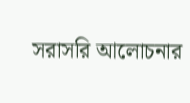সরাসরি আলোচনার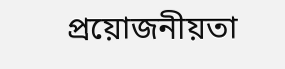প্রয়োজনীয়তা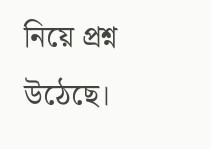নিয়ে প্রশ্ন উঠেছে।